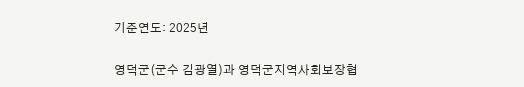기준연도: 2025년

영덕군(군수 김광열)과 영덕군지역사회보장협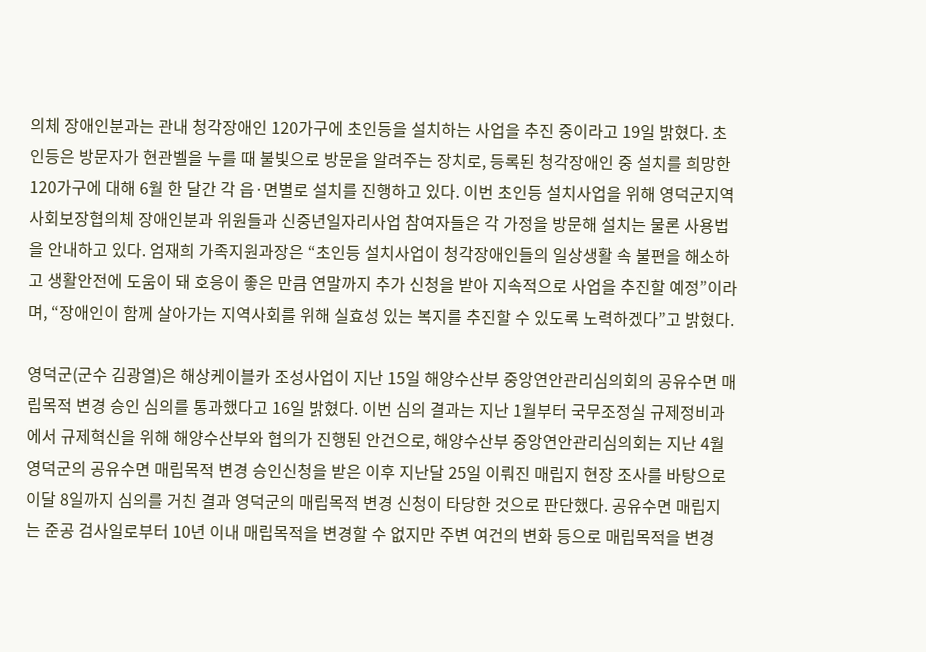의체 장애인분과는 관내 청각장애인 120가구에 초인등을 설치하는 사업을 추진 중이라고 19일 밝혔다. 초인등은 방문자가 현관벨을 누를 때 불빛으로 방문을 알려주는 장치로, 등록된 청각장애인 중 설치를 희망한 120가구에 대해 6월 한 달간 각 읍·면별로 설치를 진행하고 있다. 이번 초인등 설치사업을 위해 영덕군지역사회보장협의체 장애인분과 위원들과 신중년일자리사업 참여자들은 각 가정을 방문해 설치는 물론 사용법을 안내하고 있다. 엄재희 가족지원과장은 “초인등 설치사업이 청각장애인들의 일상생활 속 불편을 해소하고 생활안전에 도움이 돼 호응이 좋은 만큼 연말까지 추가 신청을 받아 지속적으로 사업을 추진할 예정”이라며, “장애인이 함께 살아가는 지역사회를 위해 실효성 있는 복지를 추진할 수 있도록 노력하겠다”고 밝혔다.

영덕군(군수 김광열)은 해상케이블카 조성사업이 지난 15일 해양수산부 중앙연안관리심의회의 공유수면 매립목적 변경 승인 심의를 통과했다고 16일 밝혔다. 이번 심의 결과는 지난 1월부터 국무조정실 규제정비과에서 규제혁신을 위해 해양수산부와 협의가 진행된 안건으로, 해양수산부 중앙연안관리심의회는 지난 4월 영덕군의 공유수면 매립목적 변경 승인신청을 받은 이후 지난달 25일 이뤄진 매립지 현장 조사를 바탕으로 이달 8일까지 심의를 거친 결과 영덕군의 매립목적 변경 신청이 타당한 것으로 판단했다. 공유수면 매립지는 준공 검사일로부터 10년 이내 매립목적을 변경할 수 없지만 주변 여건의 변화 등으로 매립목적을 변경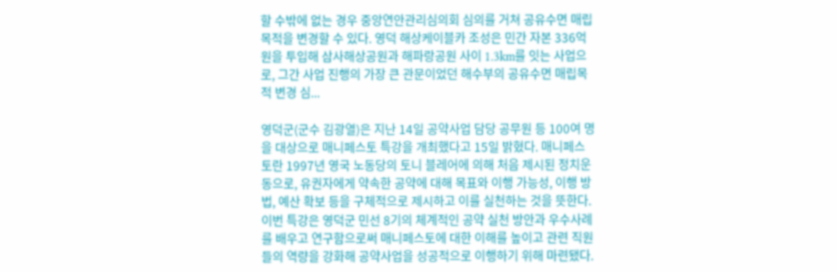할 수밖에 없는 경우 중앙연안관리심의회 심의를 거쳐 공유수면 매립목적을 변경할 수 있다. 영덕 해상케이블카 조성은 민간 자본 336억 원을 투입해 삼사해상공원과 해파랑공원 사이 1.3km를 잇는 사업으로, 그간 사업 진행의 가장 큰 관문이었던 해수부의 공유수면 매립목적 변경 심...

영덕군(군수 김광열)은 지난 14일 공약사업 담당 공무원 등 100여 명을 대상으로 매니페스토 특강을 개최했다고 15일 밝혔다. 매니페스토란 1997년 영국 노동당의 토니 블레어에 의해 처음 제시된 정치운동으로, 유권자에게 약속한 공약에 대해 목표와 이행 가능성, 이행 방법, 예산 확보 등을 구체적으로 제시하고 이를 실천하는 것을 뜻한다. 이번 특강은 영덕군 민선 8기의 체계적인 공약 실천 방안과 우수사례를 배우고 연구함으로써 매니페스토에 대한 이해를 높이고 관련 직원들의 역량을 강화해 공약사업을 성공적으로 이행하기 위해 마련됐다.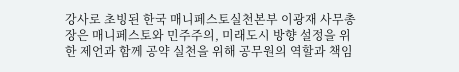강사로 초빙된 한국 매니페스토실천본부 이광재 사무총장은 매니페스토와 민주주의, 미래도시 방향 설정을 위한 제언과 함께 공약 실천을 위해 공무원의 역할과 책임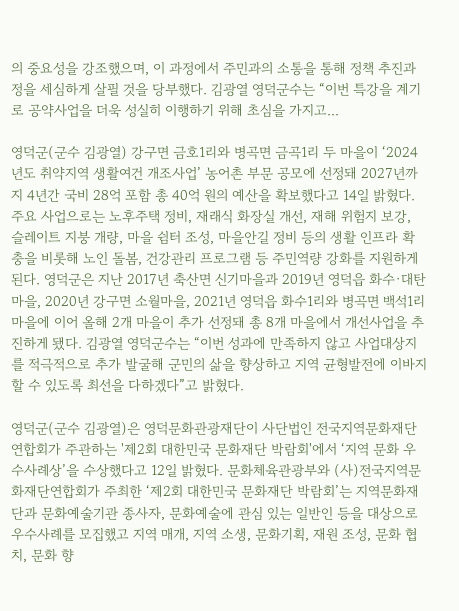의 중요성을 강조했으며, 이 과정에서 주민과의 소통을 통해 정책 추진과정을 세심하게 살필 것을 당부했다. 김광열 영덕군수는 “이번 특강을 계기로 공약사업을 더욱 성실히 이행하기 위해 초심을 가지고...

영덕군(군수 김광열) 강구면 금호1리와 병곡면 금곡1리 두 마을이 ‘2024년도 취약지역 생활여건 개조사업’ 농어촌 부문 공모에 선정돼 2027년까지 4년간 국비 28억 포함 총 40억 원의 예산을 확보했다고 14일 밝혔다. 주요 사업으로는 노후주택 정비, 재래식 화장실 개선, 재해 위험지 보강, 슬레이트 지붕 개량, 마을 쉼터 조성, 마을안길 정비 등의 생활 인프라 확충을 비롯해 노인 돌봄, 건강관리 프로그램 등 주민역량 강화를 지원하게 된다. 영덕군은 지난 2017년 축산면 신기마을과 2019년 영덕읍 화수·대탄마을, 2020년 강구면 소월마을, 2021년 영덕읍 화수1리와 병곡면 백석1리 마을에 이어 올해 2개 마을이 추가 선정돼 총 8개 마을에서 개선사업을 추진하게 됐다. 김광열 영덕군수는 “이번 성과에 만족하지 않고 사업대상지를 적극적으로 추가 발굴해 군민의 삶을 향상하고 지역 균형발전에 이바지할 수 있도록 최선을 다하겠다”고 밝혔다.

영덕군(군수 김광열)은 영덕문화관광재단이 사단법인 전국지역문화재단연합회가 주관하는 '제2회 대한민국 문화재단 박람회'에서 ‘지역 문화 우수사례상’을 수상했다고 12일 밝혔다. 문화체육관광부와 (사)전국지역문화재단연합회가 주최한 ‘제2회 대한민국 문화재단 박람회’는 지역문화재단과 문화예술기관 종사자, 문화예술에 관심 있는 일반인 등을 대상으로 우수사례를 모집했고 지역 매개, 지역 소생, 문화기획, 재원 조성, 문화 협치, 문화 향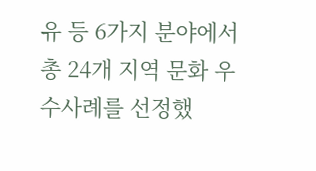유 등 6가지 분야에서 총 24개 지역 문화 우수사례를 선정했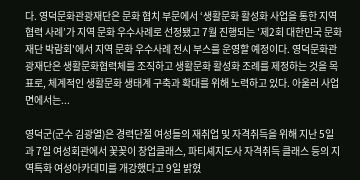다. 영덕문화관광재단은 문화 협치 부문에서 ‘생활문화 활성화 사업을 통한 지역 협력 사례’가 지역 문화 우수사례로 선정됐고 7월 진행되는 '제2회 대한민국 문화재단 박람회'에서 지역 문화 우수사례 전시 부스를 운영할 예정이다. 영덕문화관광재단은 생활문화협력체를 조직하고 생활문화 활성화 조례를 제정하는 것을 목표로, 체계적인 생활문화 생태계 구축과 확대를 위해 노력하고 있다. 아울러 사업 면에서는...

영덕군(군수 김광열)은 경력단절 여성들의 재취업 및 자격취득을 위해 지난 5일과 7일 여성회관에서 꽃꽂이 창업클래스, 파티셰지도사 자격취득 클래스 등의 지역특화 여성아카데미를 개강했다고 9일 밝혔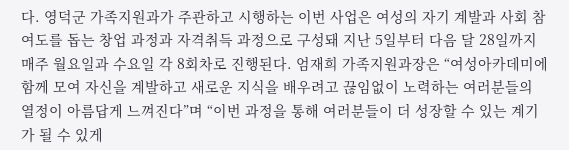다. 영덕군 가족지원과가 주관하고 시행하는 이번 사업은 여성의 자기 계발과 사회 참여도를 돕는 창업 과정과 자격취득 과정으로 구성돼 지난 5일부터 다음 달 28일까지 매주 월요일과 수요일 각 8회차로 진행된다. 엄재희 가족지원과장은 “여성아카데미에 함께 모여 자신을 계발하고 새로운 지식을 배우려고 끊임없이 노력하는 여러분들의 열정이 아름답게 느껴진다”며 “이번 과정을 통해 여러분들이 더 성장할 수 있는 계기가 될 수 있게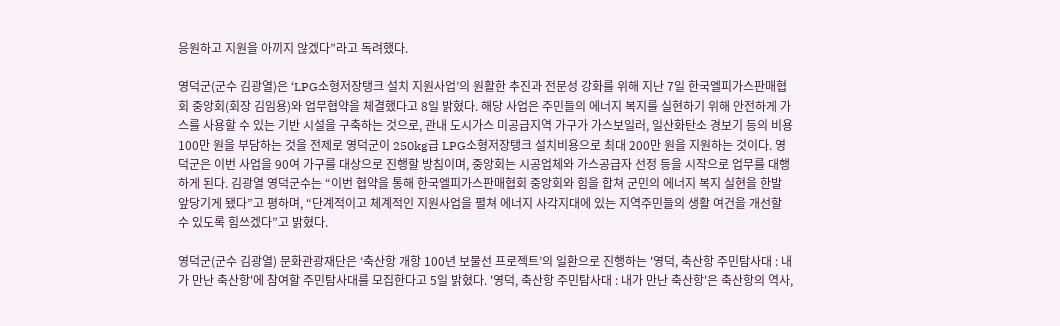응원하고 지원을 아끼지 않겠다”라고 독려했다.

영덕군(군수 김광열)은 ‘LPG소형저장탱크 설치 지원사업’의 원활한 추진과 전문성 강화를 위해 지난 7일 한국엘피가스판매협회 중앙회(회장 김임용)와 업무협약을 체결했다고 8일 밝혔다. 해당 사업은 주민들의 에너지 복지를 실현하기 위해 안전하게 가스를 사용할 수 있는 기반 시설을 구축하는 것으로, 관내 도시가스 미공급지역 가구가 가스보일러, 일산화탄소 경보기 등의 비용 100만 원을 부담하는 것을 전제로 영덕군이 250kg급 LPG소형저장탱크 설치비용으로 최대 200만 원을 지원하는 것이다. 영덕군은 이번 사업을 90여 가구를 대상으로 진행할 방침이며, 중앙회는 시공업체와 가스공급자 선정 등을 시작으로 업무를 대행하게 된다. 김광열 영덕군수는 “이번 협약을 통해 한국엘피가스판매협회 중앙회와 힘을 합쳐 군민의 에너지 복지 실현을 한발 앞당기게 됐다”고 평하며, “단계적이고 체계적인 지원사업을 펼쳐 에너지 사각지대에 있는 지역주민들의 생활 여건을 개선할 수 있도록 힘쓰겠다”고 밝혔다.

영덕군(군수 김광열) 문화관광재단은 ‘축산항 개항 100년 보물선 프로젝트’의 일환으로 진행하는 '영덕, 축산항 주민탐사대 : 내가 만난 축산항'에 참여할 주민탐사대를 모집한다고 5일 밝혔다. '영덕, 축산항 주민탐사대 : 내가 만난 축산항'은 축산항의 역사,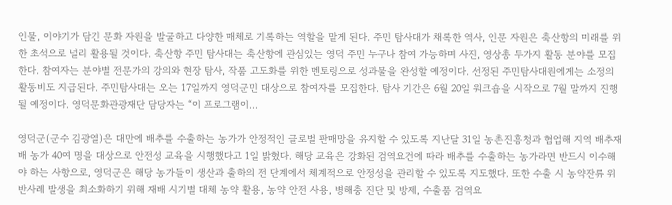인물, 이야기가 담긴 문화 자원을 발굴하고 다양한 매체로 기록하는 역할을 맡게 된다. 주민 탐사대가 채록한 역사, 인문 자원은 축산항의 미래를 위한 초석으로 널리 활용될 것이다. 축산항 주민 탐사대는 축산항에 관심있는 영덕 주민 누구나 참여 가능하며 사진, 영상총 두가지 활동 분야를 모집한다. 참여자는 분야별 전문가의 강의와 현장 탐사, 작품 고도화를 위한 멘토링으로 성과물을 완성할 예정이다. 선정된 주민탐사대원에게는 소정의 활동비도 지급된다. 주민탐사대는 오는 17일까지 영덕군민 대상으로 참여자를 모집한다. 탐사 기간은 6월 20일 워크숍을 시작으로 7월 말까지 진행될 예정이다. 영덕문화관광재단 담당자는 “이 프로그램이...

영덕군(군수 김광열)은 대만에 배추를 수출하는 농가가 안정적인 글로벌 판매망을 유지할 수 있도록 지난달 31일 농촌진흥청과 협업해 지역 배추재배 농가 40여 명을 대상으로 안전성 교육을 시행했다고 1일 밝혔다. 해당 교육은 강화된 검역요건에 따라 배추를 수출하는 농가라면 반드시 이수해야 하는 사항으로, 영덕군은 해당 농가들이 생산과 출하의 전 단계에서 체계적으로 안정성을 관리할 수 있도록 지도했다. 또한 수출 시 농약잔류 위반사례 발생을 최소화하기 위해 재배 시기별 대체 농약 활용, 농약 안전 사용, 병해충 진단 및 방제, 수출품 검역요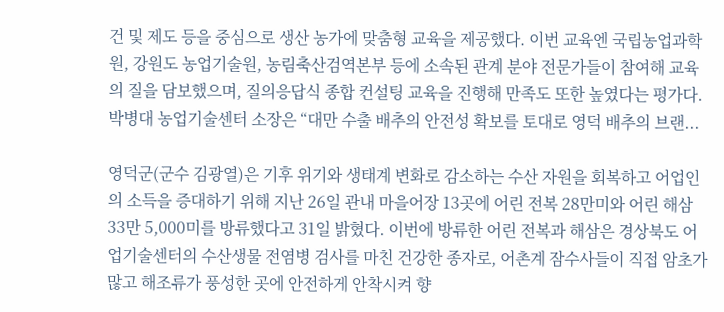건 및 제도 등을 중심으로 생산 농가에 맞춤형 교육을 제공했다. 이번 교육엔 국립농업과학원, 강원도 농업기술원, 농림축산검역본부 등에 소속된 관계 분야 전문가들이 참여해 교육의 질을 담보했으며, 질의응답식 종합 컨설팅 교육을 진행해 만족도 또한 높였다는 평가다. 박병대 농업기술센터 소장은 “대만 수출 배추의 안전성 확보를 토대로 영덕 배추의 브랜...

영덕군(군수 김광열)은 기후 위기와 생태계 변화로 감소하는 수산 자원을 회복하고 어업인의 소득을 증대하기 위해 지난 26일 관내 마을어장 13곳에 어린 전복 28만미와 어린 해삼 33만 5,000미를 방류했다고 31일 밝혔다. 이번에 방류한 어린 전복과 해삼은 경상북도 어업기술센터의 수산생물 전염병 검사를 마친 건강한 종자로, 어촌계 잠수사들이 직접 암초가 많고 해조류가 풍성한 곳에 안전하게 안착시켜 향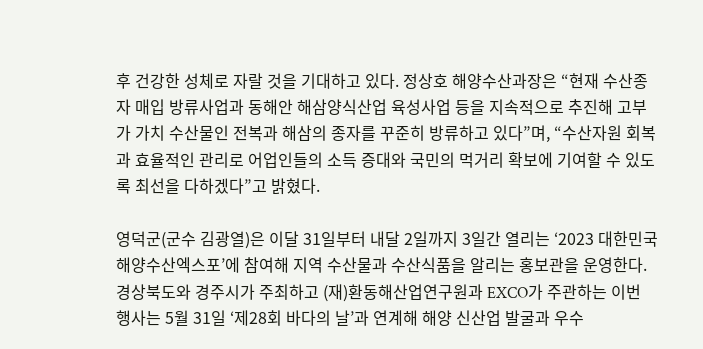후 건강한 성체로 자랄 것을 기대하고 있다. 정상호 해양수산과장은 “현재 수산종자 매입 방류사업과 동해안 해삼양식산업 육성사업 등을 지속적으로 추진해 고부가 가치 수산물인 전복과 해삼의 종자를 꾸준히 방류하고 있다”며, “수산자원 회복과 효율적인 관리로 어업인들의 소득 증대와 국민의 먹거리 확보에 기여할 수 있도록 최선을 다하겠다”고 밝혔다.

영덕군(군수 김광열)은 이달 31일부터 내달 2일까지 3일간 열리는 ‘2023 대한민국 해양수산엑스포’에 참여해 지역 수산물과 수산식품을 알리는 홍보관을 운영한다. 경상북도와 경주시가 주최하고 (재)환동해산업연구원과 EXCO가 주관하는 이번 행사는 5월 31일 ‘제28회 바다의 날’과 연계해 해양 신산업 발굴과 우수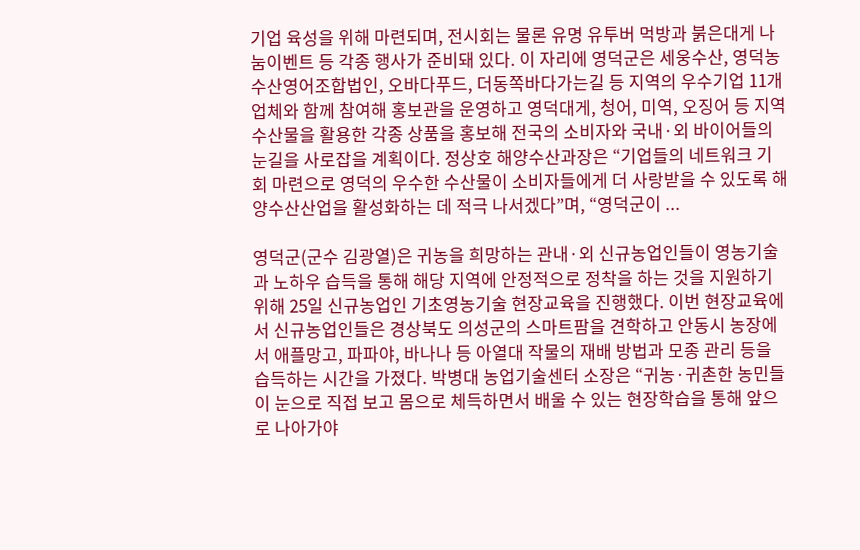기업 육성을 위해 마련되며, 전시회는 물론 유명 유투버 먹방과 붉은대게 나눔이벤트 등 각종 행사가 준비돼 있다. 이 자리에 영덕군은 세웅수산, 영덕농수산영어조합법인, 오바다푸드, 더동쪽바다가는길 등 지역의 우수기업 11개 업체와 함께 참여해 홍보관을 운영하고 영덕대게, 청어, 미역, 오징어 등 지역 수산물을 활용한 각종 상품을 홍보해 전국의 소비자와 국내·외 바이어들의 눈길을 사로잡을 계획이다. 정상호 해양수산과장은 “기업들의 네트워크 기회 마련으로 영덕의 우수한 수산물이 소비자들에게 더 사랑받을 수 있도록 해양수산산업을 활성화하는 데 적극 나서겠다”며, “영덕군이 ...

영덕군(군수 김광열)은 귀농을 희망하는 관내·외 신규농업인들이 영농기술과 노하우 습득을 통해 해당 지역에 안정적으로 정착을 하는 것을 지원하기 위해 25일 신규농업인 기초영농기술 현장교육을 진행했다. 이번 현장교육에서 신규농업인들은 경상북도 의성군의 스마트팜을 견학하고 안동시 농장에서 애플망고, 파파야, 바나나 등 아열대 작물의 재배 방법과 모종 관리 등을 습득하는 시간을 가졌다. 박병대 농업기술센터 소장은 “귀농·귀촌한 농민들이 눈으로 직접 보고 몸으로 체득하면서 배울 수 있는 현장학습을 통해 앞으로 나아가야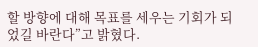할 방향에 대해 목표를 세우는 기회가 되었길 바란다”고 밝혔다.